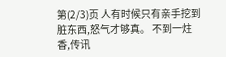第(2/3)页 人有时候只有亲手挖到脏东西,怒气才够真。 不到一炷香,传讯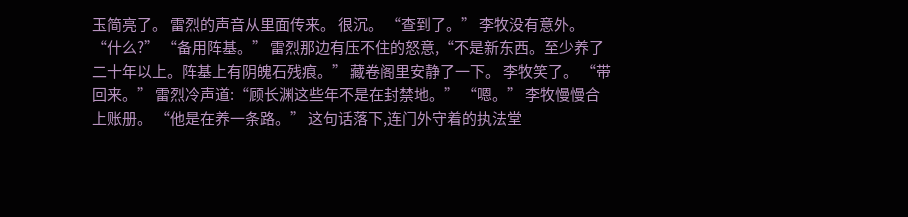玉简亮了。 雷烈的声音从里面传来。 很沉。 “查到了。” 李牧没有意外。“什么?” “备用阵基。” 雷烈那边有压不住的怒意,“不是新东西。至少养了二十年以上。阵基上有阴魄石残痕。” 藏卷阁里安静了一下。 李牧笑了。 “带回来。” 雷烈冷声道:“顾长渊这些年不是在封禁地。” “嗯。” 李牧慢慢合上账册。 “他是在养一条路。” 这句话落下,连门外守着的执法堂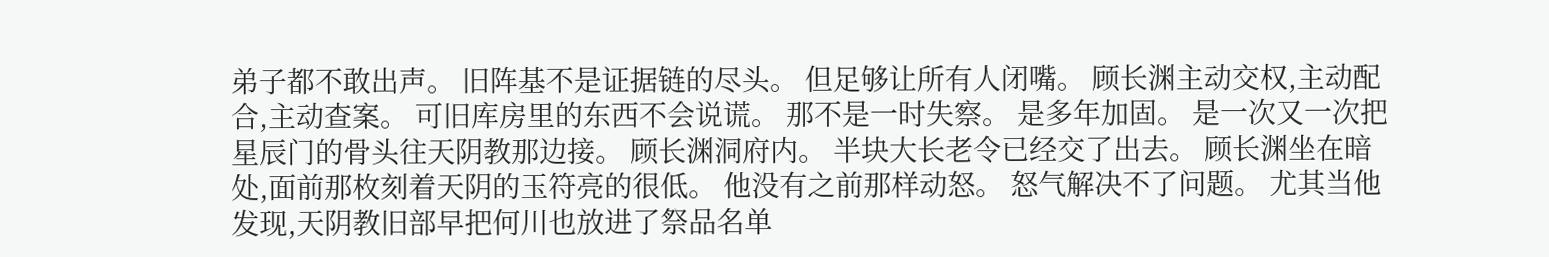弟子都不敢出声。 旧阵基不是证据链的尽头。 但足够让所有人闭嘴。 顾长渊主动交权,主动配合,主动查案。 可旧库房里的东西不会说谎。 那不是一时失察。 是多年加固。 是一次又一次把星辰门的骨头往天阴教那边接。 顾长渊洞府内。 半块大长老令已经交了出去。 顾长渊坐在暗处,面前那枚刻着天阴的玉符亮的很低。 他没有之前那样动怒。 怒气解决不了问题。 尤其当他发现,天阴教旧部早把何川也放进了祭品名单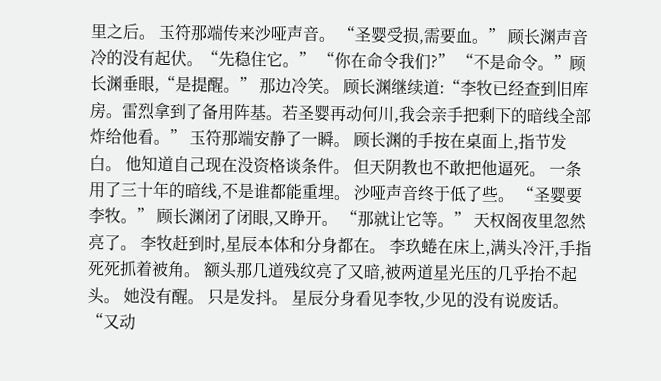里之后。 玉符那端传来沙哑声音。 “圣婴受损,需要血。” 顾长渊声音冷的没有起伏。“先稳住它。” “你在命令我们?” “不是命令。”顾长渊垂眼,“是提醒。” 那边冷笑。 顾长渊继续道:“李牧已经查到旧库房。雷烈拿到了备用阵基。若圣婴再动何川,我会亲手把剩下的暗线全部炸给他看。” 玉符那端安静了一瞬。 顾长渊的手按在桌面上,指节发白。 他知道自己现在没资格谈条件。 但天阴教也不敢把他逼死。 一条用了三十年的暗线,不是谁都能重埋。 沙哑声音终于低了些。 “圣婴要李牧。” 顾长渊闭了闭眼,又睁开。 “那就让它等。” 天权阁夜里忽然亮了。 李牧赶到时,星辰本体和分身都在。 李玖蜷在床上,满头冷汗,手指死死抓着被角。 额头那几道残纹亮了又暗,被两道星光压的几乎抬不起头。 她没有醒。 只是发抖。 星辰分身看见李牧,少见的没有说废话。 “又动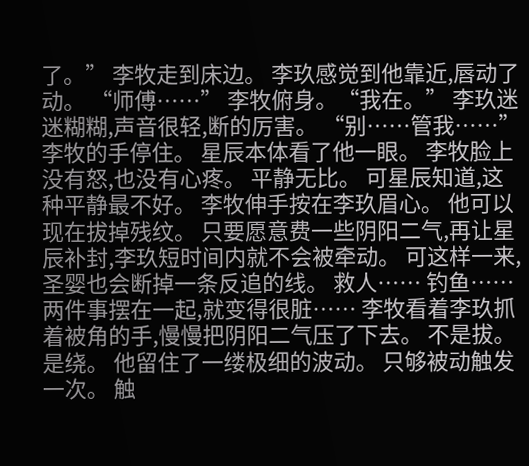了。” 李牧走到床边。 李玖感觉到他靠近,唇动了动。 “师傅……” 李牧俯身。“我在。” 李玖迷迷糊糊,声音很轻,断的厉害。 “别……管我……” 李牧的手停住。 星辰本体看了他一眼。 李牧脸上没有怒,也没有心疼。 平静无比。 可星辰知道,这种平静最不好。 李牧伸手按在李玖眉心。 他可以现在拔掉残纹。 只要愿意费一些阴阳二气,再让星辰补封,李玖短时间内就不会被牵动。 可这样一来,圣婴也会断掉一条反追的线。 救人…… 钓鱼…… 两件事摆在一起,就变得很脏…… 李牧看着李玖抓着被角的手,慢慢把阴阳二气压了下去。 不是拔。 是绕。 他留住了一缕极细的波动。 只够被动触发一次。 触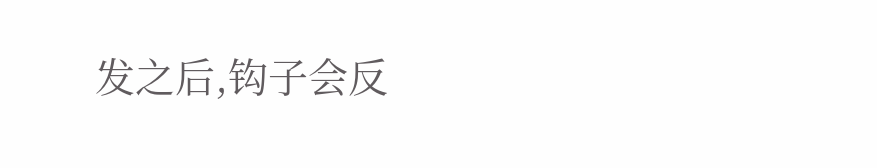发之后,钩子会反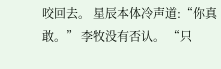咬回去。 星辰本体冷声道:“你真敢。” 李牧没有否认。 “只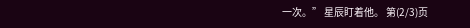一次。” 星辰盯着他。 第(2/3)页